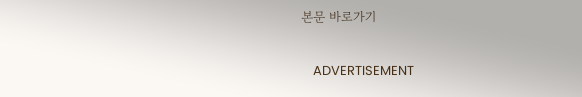본문 바로가기

    ADVERTISEMENT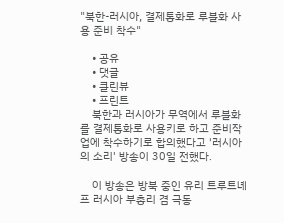"북한-러시아, 결제통화로 루블화 사용 준비 착수"

    • 공유
    • 댓글
    • 클린뷰
    • 프린트
    북한과 러시아가 무역에서 루블화를 결제통화로 사용키로 하고 준비작업에 착수하기로 합의했다고 '러시아의 소리' 방송이 30일 전했다.

    이 방송은 방북 중인 유리 트루트녜프 러시아 부총리 겸 극동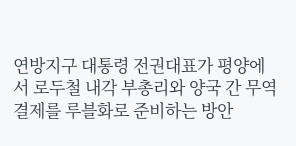연방지구 대통령 전권대표가 평양에서 로두철 내각 부총리와 양국 간 무역 결제를 루블화로 준비하는 방안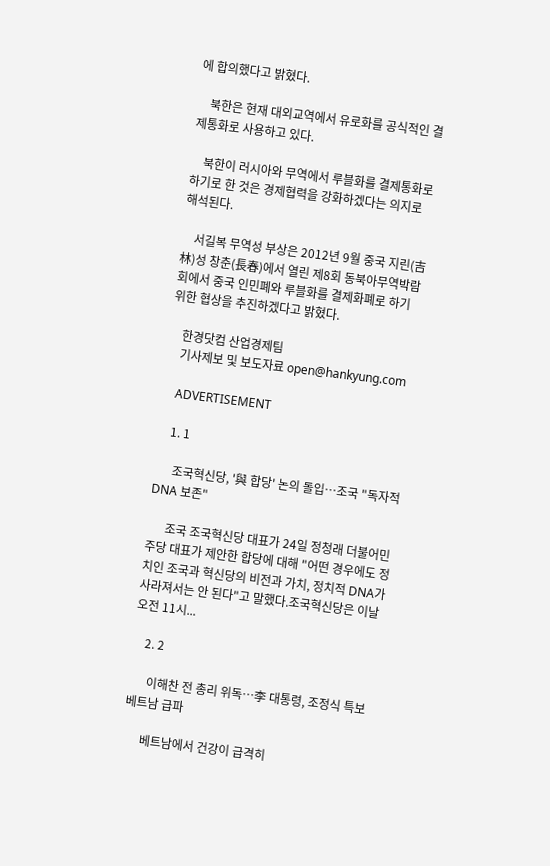에 합의했다고 밝혔다.

    북한은 현재 대외교역에서 유로화를 공식적인 결제통화로 사용하고 있다.

    북한이 러시아와 무역에서 루블화를 결제통화로 하기로 한 것은 경제협력을 강화하겠다는 의지로 해석된다.

    서길복 무역성 부상은 2012년 9월 중국 지린(吉林)성 창춘(長春)에서 열린 제8회 동북아무역박람회에서 중국 인민폐와 루블화를 결제화폐로 하기 위한 협상을 추진하겠다고 밝혔다.

    한경닷컴 산업경제팀
    기사제보 및 보도자료 open@hankyung.com

    ADVERTISEMENT

    1. 1

      조국혁신당, '與 합당' 논의 돌입…조국 "독자적 DNA 보존"

      조국 조국혁신당 대표가 24일 정청래 더불어민주당 대표가 제안한 합당에 대해 "어떤 경우에도 정치인 조국과 혁신당의 비전과 가치, 정치적 DNA가 사라져서는 안 된다"고 말했다.조국혁신당은 이날 오전 11시...

    2. 2

      이해찬 전 총리 위독…李 대통령, 조정식 특보 베트남 급파

      베트남에서 건강이 급격히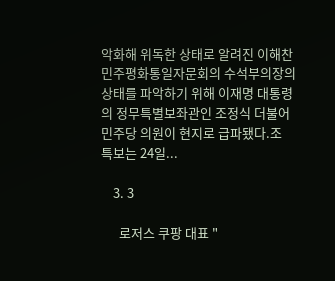악화해 위독한 상태로 알려진 이해찬 민주평화통일자문회의 수석부의장의 상태를 파악하기 위해 이재명 대통령의 정무특별보좌관인 조정식 더불어민주당 의원이 현지로 급파됐다.조 특보는 24일...

    3. 3

      로저스 쿠팡 대표 "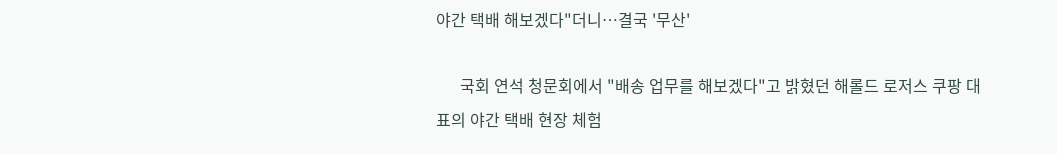야간 택배 해보겠다"더니…결국 '무산'

      국회 연석 청문회에서 "배송 업무를 해보겠다"고 밝혔던 해롤드 로저스 쿠팡 대표의 야간 택배 현장 체험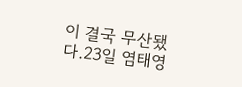이 결국 무산됐다.23일 염태영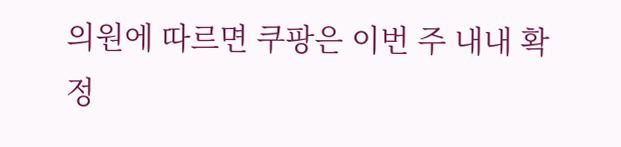의원에 따르면 쿠팡은 이번 주 내내 확정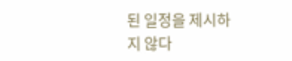된 일정을 제시하지 않다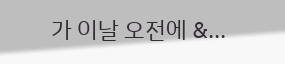가 이날 오전에 &...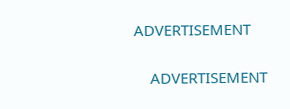ADVERTISEMENT

    ADVERTISEMENT